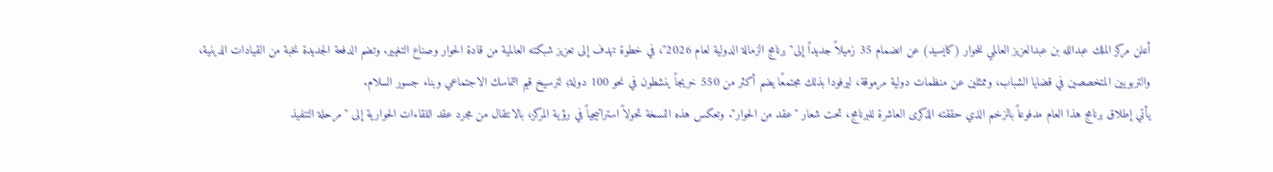أعلن مركز الملك عبدالله بن عبدالعزيز العالمي للحوار (كايسيد) عن انضمام 35 زميلاً جديداً إلى"برنامج الزمالة الدولية لعام 2026"، في خطوة تهدف إلى تعزيز شبكته العالمية من قادة الحوار وصناع التغيير. وتضم الدفعة الجديدة نخبة من القيادات الدينية، والتربويين المتخصصين في قضايا الشباب، وممثلين عن منظمات دولية مرموقة، ليرفودا بذلك مجتمعًا يضم أكثر من 550 خريجاً ينشطون في نحو 100 دولة؛ لترسيخ قيم التماسك الاجتماعي وبناء جسور السلام.
يأتي إطلاق برنامج هذا العام مدفوعاً بالزخم الذي حققته الذكرى العاشرة للبرنامج، تحت شعار "عقد من الحوار". وتعكس هذه النسخة تحولاً استراتيجياً في رؤية المركز، بالانتقال من مجرد عقد اللقاءات الحوارية إلى "مرحلة التنفيذ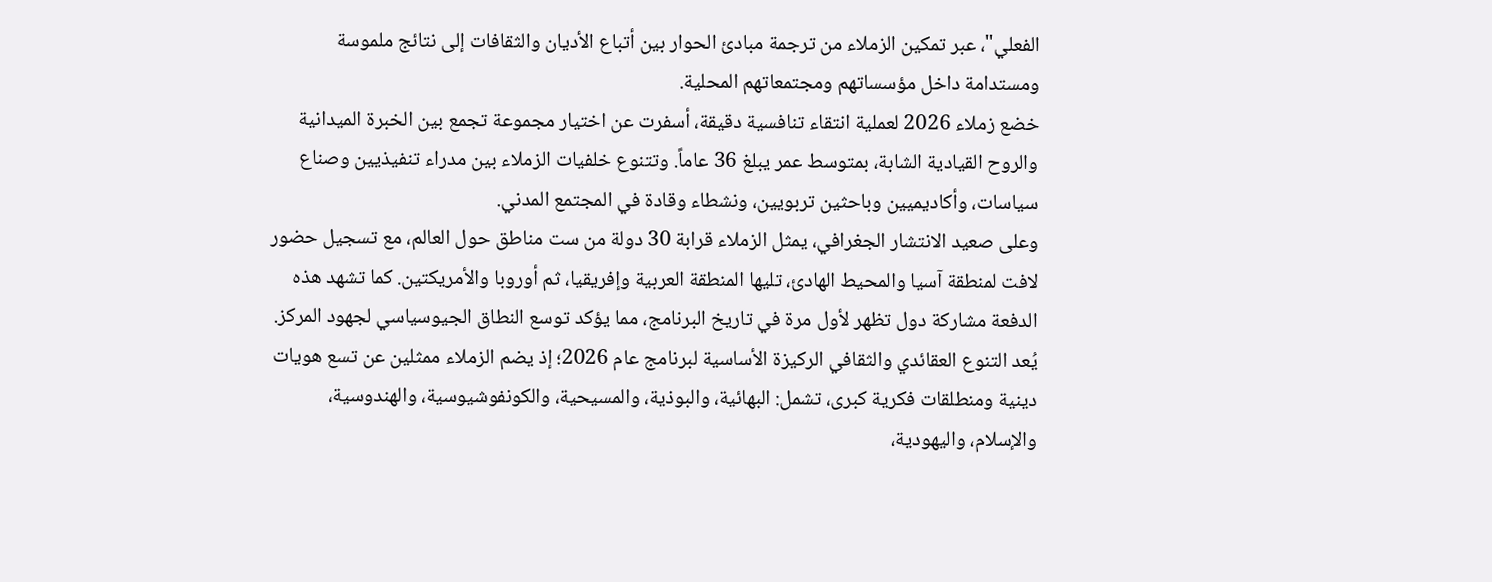الفعلي"، عبر تمكين الزملاء من ترجمة مبادئ الحوار بين أتباع الأديان والثقافات إلى نتائج ملموسة ومستدامة داخل مؤسساتهم ومجتمعاتهم المحلية.
خضع زملاء 2026 لعملية انتقاء تنافسية دقيقة، أسفرت عن اختيار مجموعة تجمع بين الخبرة الميدانية والروح القيادية الشابة، بمتوسط عمر يبلغ 36 عاماً. وتتنوع خلفيات الزملاء بين مدراء تنفيذيين وصناع سياسات، وأكاديميين وباحثين تربويين، ونشطاء وقادة في المجتمع المدني.
وعلى صعيد الانتشار الجغرافي، يمثل الزملاء قرابة 30 دولة من ست مناطق حول العالم، مع تسجيل حضور لافت لمنطقة آسيا والمحيط الهادئ، تليها المنطقة العربية وإفريقيا، ثم أوروبا والأمريكتين. كما تشهد هذه الدفعة مشاركة دول تظهر لأول مرة في تاريخ البرنامج، مما يؤكد توسع النطاق الجيوسياسي لجهود المركز.
يُعد التنوع العقائدي والثقافي الركيزة الأساسية لبرنامج عام 2026؛ إذ يضم الزملاء ممثلين عن تسع هويات دينية ومنطلقات فكرية كبرى، تشمل: البهائية، والبوذية، والمسيحية، والكونفوشيوسية، والهندوسية، والإسلام، واليهودية،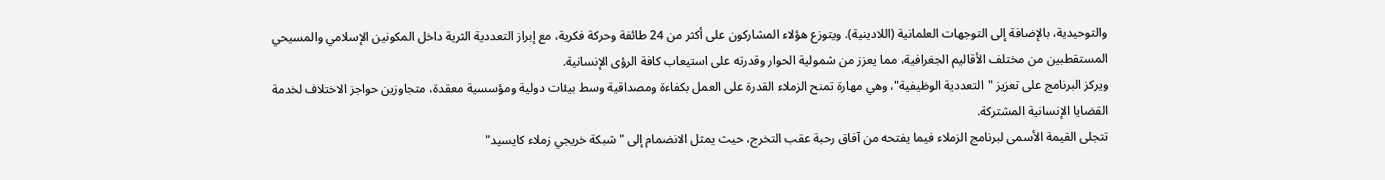والتوحيدية، بالإضافة إلى التوجهات العلمانية (اللادينية). ويتوزع هؤلاء المشاركون على أكثر من 24 طائفة وحركة فكرية، مع إبراز التعددية الثرية داخل المكونين الإسلامي والمسيحي المستقطبين من مختلف الأقاليم الجغرافية، مما يعزز من شمولية الحوار وقدرته على استيعاب كافة الرؤى الإنسانية.
ويركز البرنامج على تعزيز "التعددية الوظيفية"، وهي مهارة تمنح الزملاء القدرة على العمل بكفاءة ومصداقية وسط بيئات دولية ومؤسسية معقدة، متجاوزين حواجز الاختلاف لخدمة القضايا الإنسانية المشتركة.
تتجلى القيمة الأسمى لبرنامج الزملاء فيما يفتحه من آفاق رحبة عقب التخرج، حيث يمثل الانضمام إلى "شبكة خريجي زملاء كايسيد"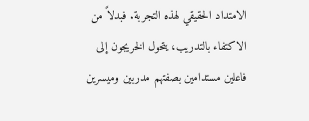الامتداد الحقيقي لهذه التجربة. فبدلاً من الاكتفاء بالتدريب، يتحول الخريجون إلى فاعلين مستدامين بصفتهم مدربين وميسرين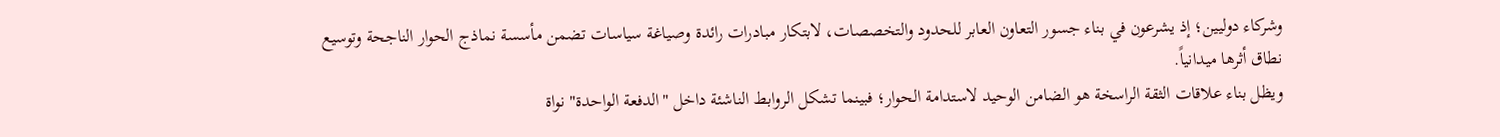وشركاء دوليين؛ إذ يشرعون في بناء جسور التعاون العابر للحدود والتخصصات، لابتكار مبادرات رائدة وصياغة سياسات تضمن مأسسة نماذج الحوار الناجحة وتوسيع نطاق أثرها ميدانياً.
ويظل بناء علاقات الثقة الراسخة هو الضامن الوحيد لاستدامة الحوار؛ فبينما تشكل الروابط الناشئة داخل "الدفعة الواحدة" نواة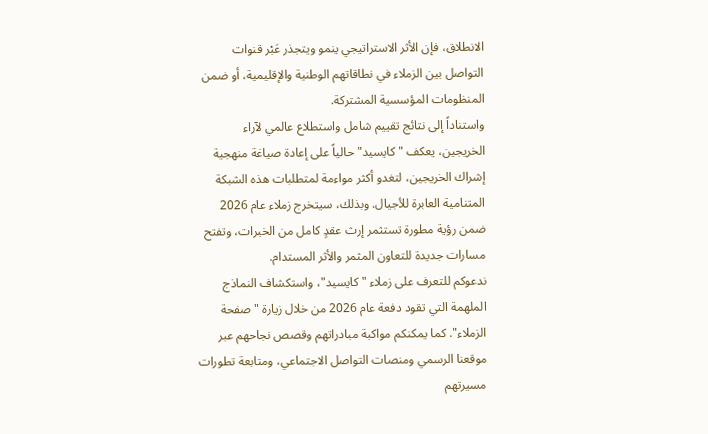الانطلاق، فإن الأثر الاستراتيجي ينمو ويتجذر عَبْر قنوات التواصل بين الزملاء في نطاقاتهم الوطنية والإقليمية، أو ضمن المنظومات المؤسسية المشتركة.
واستناداً إلى نتائج تقييم شامل واستطلاع عالمي لآراء الخريجين، يعكف "كايسيد" حالياً على إعادة صياغة منهجية إشراك الخريجين، لتغدو أكثر مواءمة لمتطلبات هذه الشبكة المتنامية العابرة للأجيال. وبذلك، سيتخرج زملاء عام 2026 ضمن رؤية مطورة تستثمر إرث عقدٍ كامل من الخبرات، وتفتح مسارات جديدة للتعاون المثمر والأثر المستدام.
ندعوكم للتعرف على زملاء "كايسيد"، واستكشاف النماذج الملهمة التي تقود دفعة عام 2026 من خلال زيارة "صفحة الزملاء". كما يمكنكم مواكبة مبادراتهم وقصص نجاحهم عبر موقعنا الرسمي ومنصات التواصل الاجتماعي، ومتابعة تطورات مسيرتهم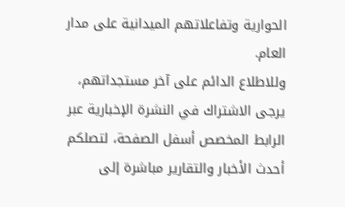الحوارية وتفاعلاتهم الميدانية على مدار العام.
وللاطلاع الدائم على آخر مستجداتهم، يرجى الاشتراك في النشرة الإخبارية عبر الرابط المخصص أسفل الصفحة، لتصلكم أحدث الأخبار والتقارير مباشرة إلى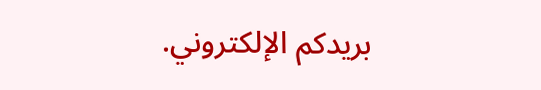بريدكم الإلكتروني.